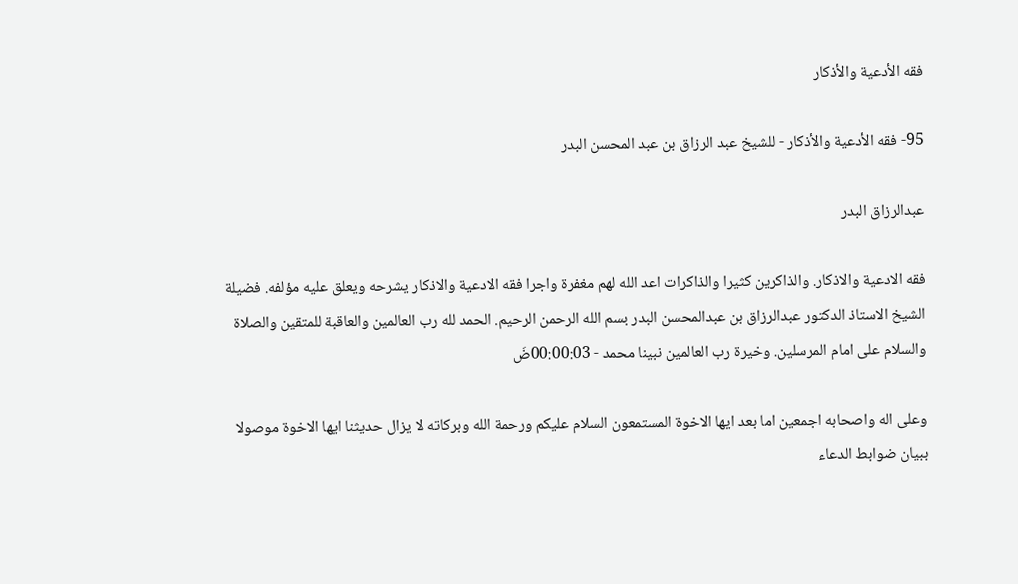فقه الأدعية والأذكار

95- فقه الأدعية والأذكار - للشيخ عبد الرزاق بن عبد المحسن البدر

عبدالرزاق البدر

فقه الادعية والاذكار. والذاكرين كثيرا والذاكرات اعد الله لهم مغفرة واجرا فقه الادعية والاذكار يشرحه ويعلق عليه مؤلفه. فضيلة الشيخ الاستاذ الدكتور عبدالرزاق بن عبدالمحسن البدر بسم الله الرحمن الرحيم. الحمد لله رب العالمين والعاقبة للمتقين والصلاة والسلام على امام المرسلين. وخيرة رب العالمين نبينا محمد - 00:00:03ضَ

وعلى اله واصحابه اجمعين اما بعد ايها الاخوة المستمعون السلام عليكم ورحمة الله وبركاته لا يزال حديثنا ايها الاخوة موصولا ببيان ضوابط الدعاء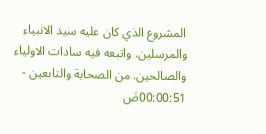المشروع الذي كان عليه سيد الانبياء والمرسلين. واتبعه فيه سادات الاولياء والصالحين. من الصحابة والتابعين - 00:00:51ضَ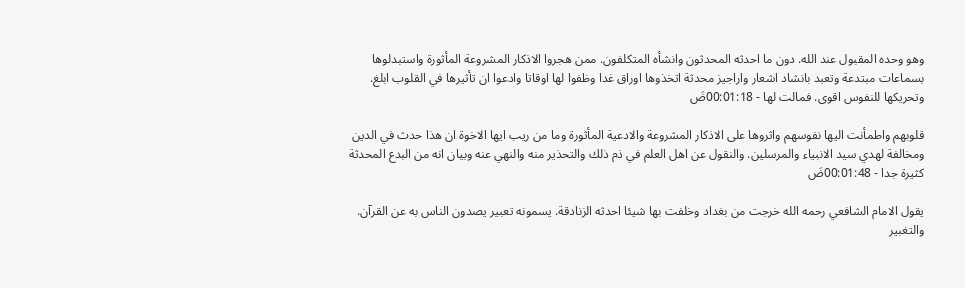وهو وحده المقبول عند الله. دون ما احدثه المحدثون وانشأه المتكلفون. ممن هجروا الاذكار المشروعة المأثورة واستبدلوها بسماعات مبتدعة وتعبد بانشاد اشعار واراجيز محدثة اتخذوها اوراق غدا وظفوا لها اوقاتا وادعوا ان تأثيرها في القلوب ابلغ. وتحريكها للنفوس اقوى. فمالت لها - 00:01:18ضَ

قلوبهم واطمأنت اليها نفوسهم واثروها على الاذكار المشروعة والادعية المأثورة وما من ريب ايها الاخوة ان هذا حدث في الدين ومخالفة لهدي سيد الانبياء والمرسلين. والنقول عن اهل العلم في ذم ذلك والتحذير منه والنهي عنه وبيان انه من البدع المحدثة كثيرة جدا - 00:01:48ضَ

يقول الامام الشافعي رحمه الله خرجت من بغداد وخلفت بها شيئا احدثه الزنادقة. يسمونه تعبير يصدون الناس به عن القرآن. والتغبير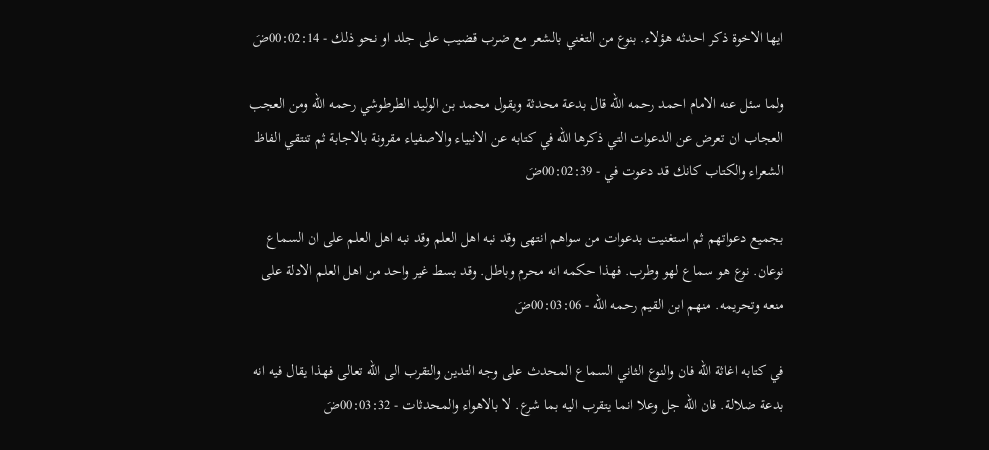ايها الاخوة ذكر احدثه هؤلاء. بنوع من التغني بالشعر مع ضرب قضيب على جلد او نحو ذلك - 00:02:14ضَ

ولما سئل عنه الامام احمد رحمه الله قال بدعة محدثة ويقول محمد بن الوليد الطرطوشي رحمه الله ومن العجب العجاب ان تعرض عن الدعوات التي ذكرها الله في كتابه عن الانبياء والاصفياء مقرونة بالاجابة ثم تنتقي الفاظ الشعراء والكتاب كانك قد دعوت في - 00:02:39ضَ

بجميع دعواتهم ثم استغنيت بدعوات من سواهم انتهى وقد نبه اهل العلم وقد نبه اهل العلم على ان السماع نوعان. نوع هو سماع لهو وطرب. فهذا حكمه انه محرم وباطل. وقد بسط غير واحد من اهل العلم الادلة على منعه وتحريمه. منهم ابن القيم رحمه الله - 00:03:06ضَ

في كتابه اغاثة الله فان والنوع الثاني السماع المحدث على وجه التدين والتقرب الى الله تعالى فهذا يقال فيه انه بدعة ضلالة. فان الله جل وعلا انما يتقرب اليه بما شرع. لا بالاهواء والمحدثات - 00:03:32ضَ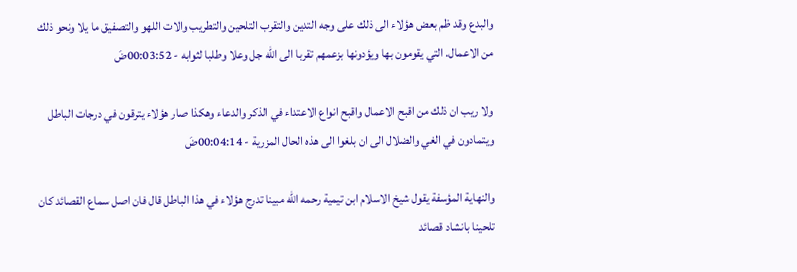والبدع وقد ظم بعض هؤلاء الى ذلك على وجه التدين والتقرب التلحين والتطريب والات اللهو والتصفيق ما يلا ونحو ذلك من الاعمال. التي يقومون بها ويؤدونها بزعمهم تقربا الى الله جل وعلا وطلبا لثوابه - 00:03:52ضَ

ولا ريب ان ذلك من اقبح الاعمال واقبح انواع الاعتداء في الذكر والدعاء وهكذا صار هؤلاء يترقون في درجات الباطل ويتمادون في الغي والضلال الى ان بلغوا الى هذه الحال المزرية - 00:04:14ضَ

والنهاية المؤسفة يقول شيخ الاسلام ابن تيمية رحمه الله مبينا تدرج هؤلاء في هذا الباطل قال فان اصل سماع القصائد كان تلحينا بانشاد قصائد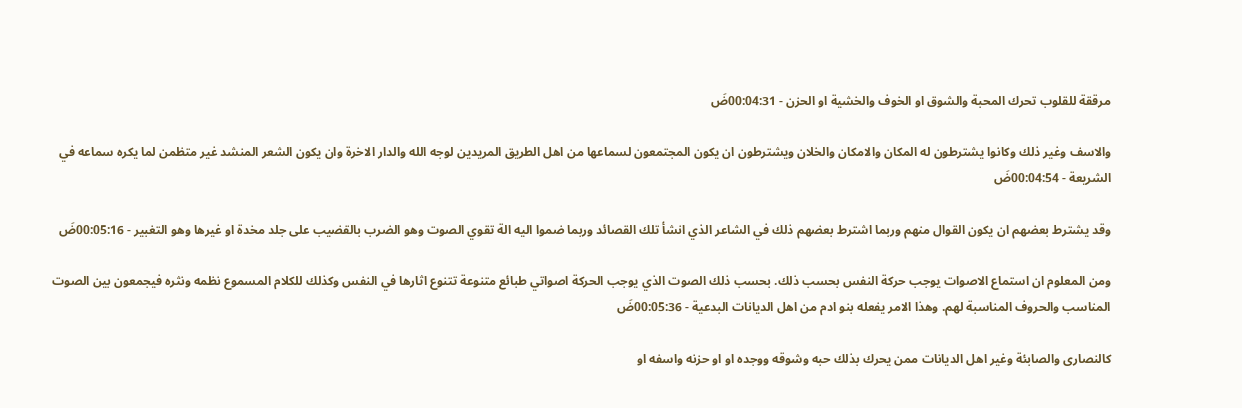مرققة للقلوب تحرك المحبة والشوق او الخوف والخشية او الحزن - 00:04:31ضَ

والاسف وغير ذلك وكانوا يشترطون له المكان والامكان والخلان ويشترطون ان يكون المجتمعون لسماعها من اهل الطريق المريدين لوجه الله والدار الاخرة وان يكون الشعر المنشد غير متظمن لما يكره سماعه في الشريعة - 00:04:54ضَ

وقد يشترط بعضهم ان يكون القوال منهم وربما اشترط بعضهم ذلك في الشاعر الذي انشأ تلك القصائد وربما ضموا اليه الة تقوي الصوت وهو الضرب بالقضيب على جلد مخدة او غيرها وهو التغبير - 00:05:16ضَ

ومن المعلوم ان استماع الاصوات يوجب حركة النفس بحسب ذلك. بحسب ذلك الصوت الذي يوجب الحركة اصواتي طبائع متنوعة تتنوع اثارها في النفس وكذلك للكلام المسموع نظمه ونثره فيجمعون بين الصوت المناسب والحروف المناسبة لهم. وهذا الامر يفعله بنو ادم من اهل الديانات البدعية - 00:05:36ضَ

كالنصارى والصابئة وغير اهل الديانات ممن يحرك بذلك حبه وشوقه ووجده او او حزنه واسفه او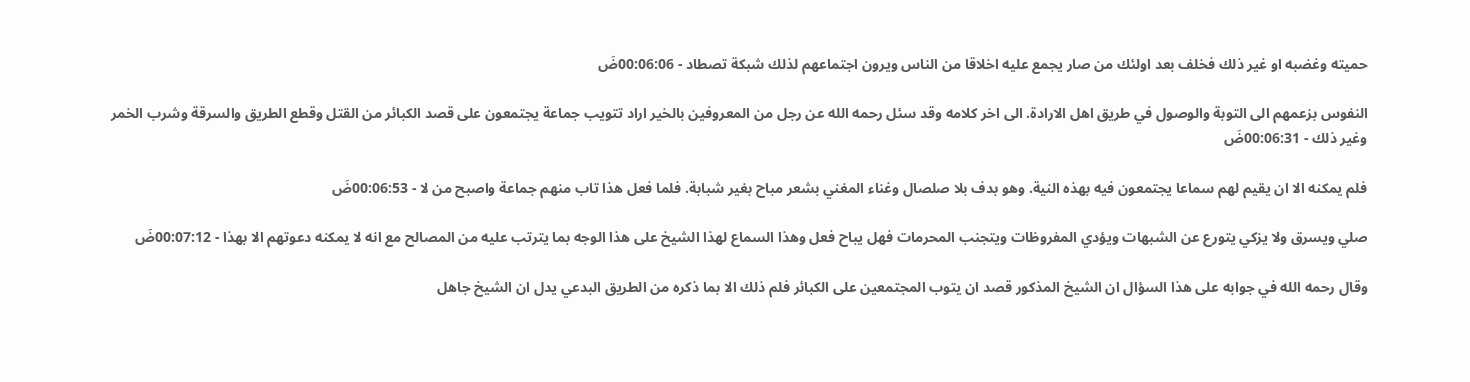حميته وغضبه او غير ذلك فخلف بعد اولئك من صار يجمع عليه اخلاقا من الناس ويرون اجتماعهم لذلك شبكة تصطاد - 00:06:06ضَ

النفوس بزعمهم الى التوبة والوصول في طريق اهل الارادة. الى اخر كلامه وقد سئل رحمه الله عن رجل من المعروفين بالخير اراد تتويب جماعة يجتمعون على قصد الكبائر من القتل وقطع الطريق والسرقة وشرب الخمر وغير ذلك - 00:06:31ضَ

فلم يمكنه الا ان يقيم لهم سماعا يجتمعون فيه بهذه النية. وهو بدف بلا صلصال وغناء المغني بشعر مباح بغير شبابة. فلما فعل هذا تاب منهم جماعة واصبح من لا - 00:06:53ضَ

صلي ويسرق ولا يزكي يتورع عن الشبهات ويؤدي المفروظات ويتجنب المحرمات فهل يباح فعل وهذا السماع لهذا الشيخ على هذا الوجه بما يترتب عليه من المصالح مع انه لا يمكنه دعوتهم الا بهذا - 00:07:12ضَ

وقال رحمه الله في جوابه على هذا السؤال ان الشيخ المذكور قصد ان يتوب المجتمعين على الكبائر فلم ذلك الا بما ذكره من الطريق البدعي يدل ان الشيخ جاهل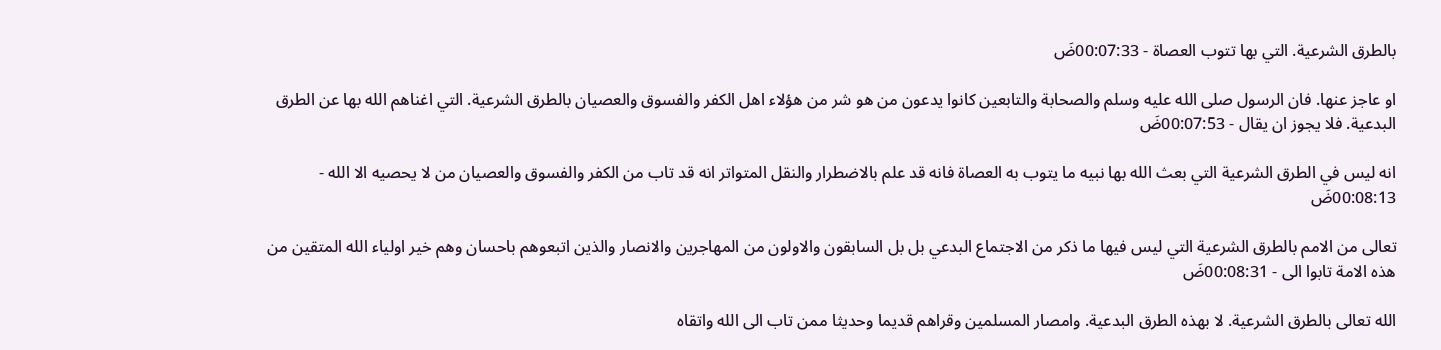بالطرق الشرعية. التي بها تتوب العصاة - 00:07:33ضَ

او عاجز عنها. فان الرسول صلى الله عليه وسلم والصحابة والتابعين كانوا يدعون من هو شر من هؤلاء اهل الكفر والفسوق والعصيان بالطرق الشرعية. التي اغناهم الله بها عن الطرق البدعية. فلا يجوز ان يقال - 00:07:53ضَ

انه ليس في الطرق الشرعية التي بعث الله بها نبيه ما يتوب به العصاة فانه قد علم بالاضطرار والنقل المتواتر انه قد تاب من الكفر والفسوق والعصيان من لا يحصيه الا الله - 00:08:13ضَ

تعالى من الامم بالطرق الشرعية التي ليس فيها ما ذكر من الاجتماع البدعي بل بل السابقون والاولون من المهاجرين والانصار والذين اتبعوهم باحسان وهم خير اولياء الله المتقين من هذه الامة تابوا الى - 00:08:31ضَ

الله تعالى بالطرق الشرعية. لا بهذه الطرق البدعية. وامصار المسلمين وقراهم قديما وحديثا ممن تاب الى الله واتقاه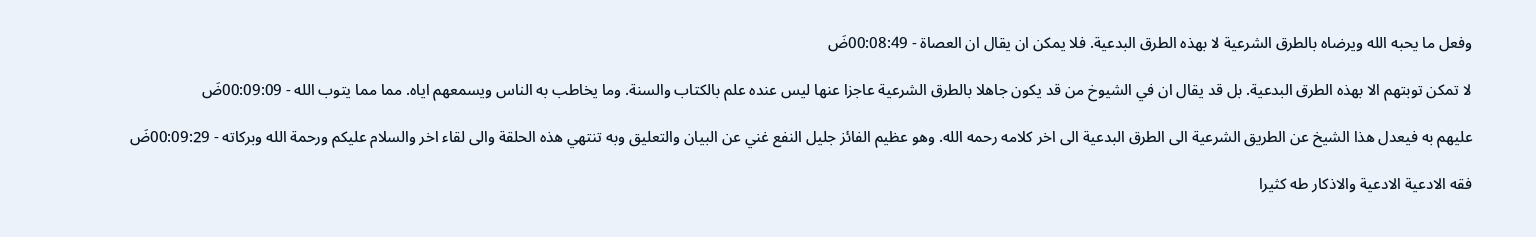وفعل ما يحبه الله ويرضاه بالطرق الشرعية لا بهذه الطرق البدعية. فلا يمكن ان يقال ان العصاة - 00:08:49ضَ

لا تمكن توبتهم الا بهذه الطرق البدعية. بل قد يقال ان في الشيوخ من قد يكون جاهلا بالطرق الشرعية عاجزا عنها ليس عنده علم بالكتاب والسنة. وما يخاطب به الناس ويسمعهم اياه. مما مما يتوب الله - 00:09:09ضَ

عليهم به فيعدل هذا الشيخ عن الطريق الشرعية الى الطرق البدعية الى اخر كلامه رحمه الله. وهو عظيم الفائز جليل النفع غني عن البيان والتعليق وبه تنتهي هذه الحلقة والى لقاء اخر والسلام عليكم ورحمة الله وبركاته - 00:09:29ضَ

فقه الادعية الادعية والاذكار طه كثيرا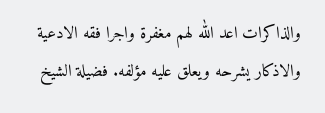والذاكرات اعد الله لهم مغفرة واجرا فقه الادعية والاذكار يشرحه ويعلق عليه مؤلفه. فضيلة الشيخ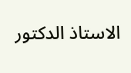الاستاذ الدكتور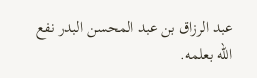عبد الرزاق بن عبد المحسن البدر نفع الله بعلمه.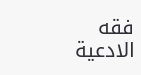فقه الادعية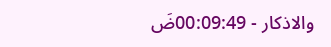والاذكار - 00:09:49ضَ